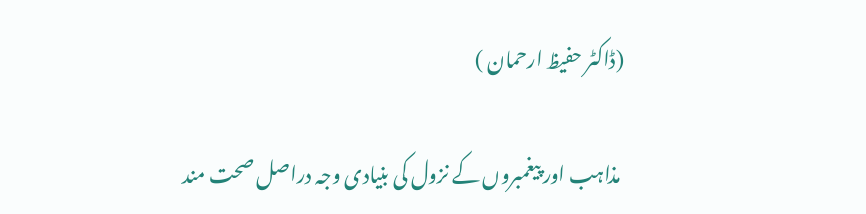(ڈاکٹر حفیظ ارحمان )

 مذاہب اور پیغمبروں کے نزول کی بنیادی وجہ دراصل صحت مند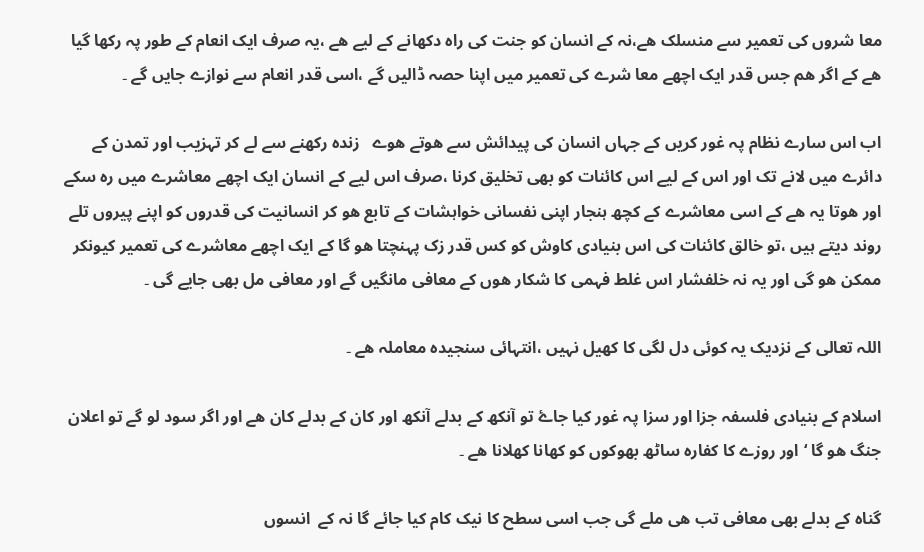معا شروں کی تعمیر سے منسلک ھے،نہ کے انسان کو جنت کی راہ دکھانے کے لیے ھے ،یہ صرف ایک انعام کے طور پہ رکھا گیا ھے کے اگر ھم جس قدر ایک اچھے معا شرے کی تعمیر میں اپنا حصہ ڈالیں گے ،اسی قدر انعام سے نوازے جایں گے ۔

اب اس سارے نظام پہ غور کریں کے جہاں انسان کی پیدائش سے ھوتے ھوے   زندہ رکھنے سے لے کر تہزیب اور تمدن کے دائرے میں لانے تک اور اس کے لیے اس کائنات کو بھی تخلیق کرنا ،صرف اس لیے کے انسان ایک اچھے معاشرے میں رہ سکے اور ھوتا یہ ھے کے اسی معاشرے کے کچھ ہنجار اپنی نفسانی خواہشات کے تابع ھو کر انسانیت کی قدروں کو اپنے پیروں تلے روند دیتے ہیں ،تو خالق کائنات کی اس بنیادی کاوش کو کس قدر زک پہنچتا ھو گا کے ایک اچھے معاشرے کی تعمیر کیونکر ممکن ھو گی اور یہ نہ خلفشار اس غلط فہمی کا شکار ھوں کے معافی مانگیں گے اور معافی مل بھی جایے گی ۔

اللہ تعالی کے نزدیک یہ کوئی دل لگی کا کھیل نہیں ،انتہائی سنجیدہ معاملہ ھے ۔

اسلام کے بنیادی فلسفہ جزا اور سزا پہ غور کیا جاۓ تو آنکھ کے بدلے آنکھ اور کان کے بدلے کان ھے اور اگر سود لو گے تو اعلان جنگ ھو گا ‘اور روزے کا کفارہ ساٹھ بھوکوں کو کھانا کھلانا ھے ۔

گناہ کے بدلے بھی معافی تب ھی ملے گی جب اسی سطح کا نیک کام کیا جائے گا نہ کے  انسوں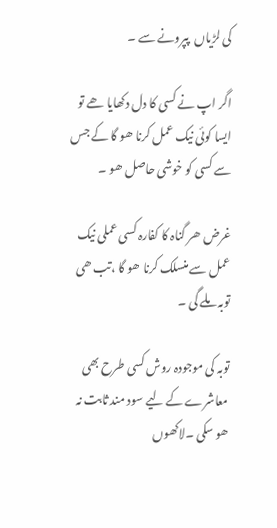کی لڑیاں  پپرونے سے ۔

اگر اپ نے کسی کا دل دکھایا ھے تو ایسا کوئی نیک عمل کرنا ھو گا کے جس سے کسی کو خوشی حاصل ھو ۔

غرض ھر گناہ کا کفارہ کسی عملی نیک عمل سے منسلک کرنا ھو گا ،تب ھی توبہ ملے گی ۔

توبہ کی موجودہ روش کسی طرح بھی معاشرے کے لیے سود مند ثابت نہ ھو سکی ۔لاکھوں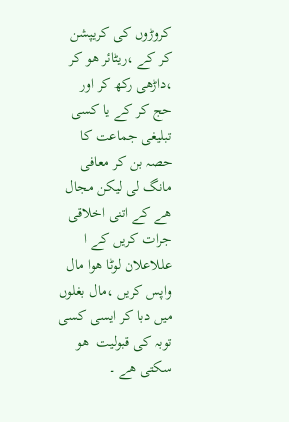کروڑوں کی کریپشن کر کے ،ریٹائر ھو کر ،داڑھی رکھ کر اور حج کر کے یا کسی تبلیغی جماعت کا حصہ بن کر معافی مانگ لی لیکن مجال ھے کے اتنی اخلاقی جرات کریں کے ا عللاعلان لوٹا ھوا مال واپس کریں ،مال بغلوں میں دبا کر ایسی کسی توبہ کی قبولیت  ھو سکتی ھے ۔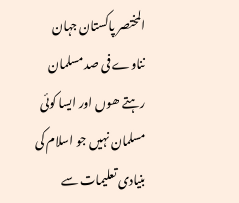المختصر پاکستان جہان نناوے فی صد مسلمان رہتے ھوں اور ایسا کوئی مسلمان نہیں جو اسلام کی بنیادی تعلیمات سے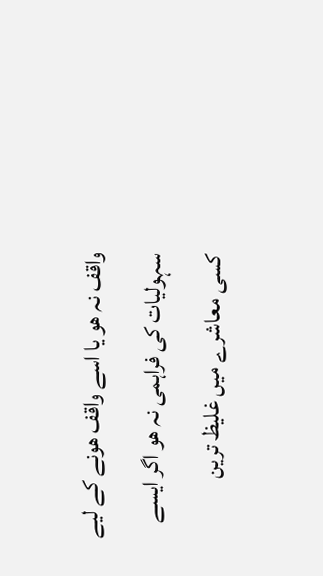واقف نہ ھو یا اسے واقف ھونے کے لیے سہولیات کی فراہمی نہ ھو اگر ایسے کسی معاشرے میں غلیظ ترین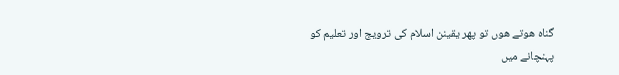گناہ ھوتے ھوں تو پھر یقینن اسلام کی ترویج اور تعلیم کو پہنچانے میں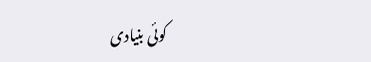کوئی بنیادی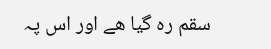سقم رہ گیا ھے اور اس پہ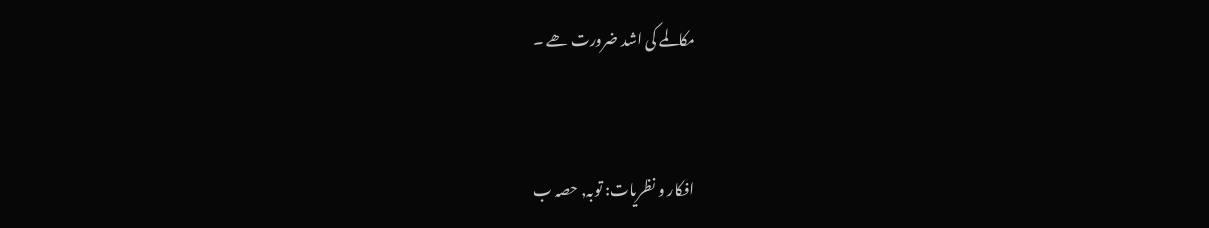مکالمے کی اشد ضرورت ھے ۔


افکار و نظریات: توبہ, حصہ ب